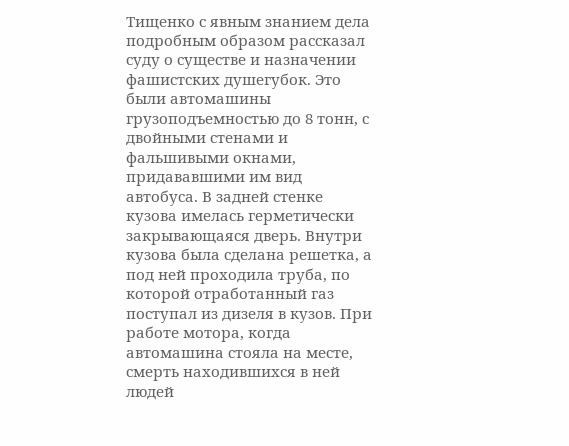Тищенко с явным знанием дела подробным образом рассказал суду о существе и назначении фашистских душегубок. Это были автомашины грузоподъемностью до 8 тонн, с двойными стенами и фальшивыми окнами, придававшими им вид автобуса. В задней стенке кузова имелась герметически закрывающаяся дверь. Внутри кузова была сделана решетка, а под ней проходила труба, по которой отработанный газ поступал из дизеля в кузов. При работе мотора, когда автомашина стояла на месте, смерть находившихся в ней людей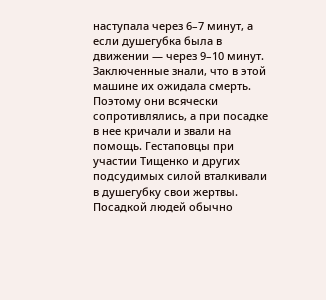наступала через 6–7 минут, а если душегубка была в движении — через 9–10 минут. Заключенные знали, что в этой машине их ожидала смерть. Поэтому они всячески сопротивлялись, а при посадке в нее кричали и звали на помощь. Гестаповцы при участии Тищенко и других подсудимых силой вталкивали в душегубку свои жертвы.
Посадкой людей обычно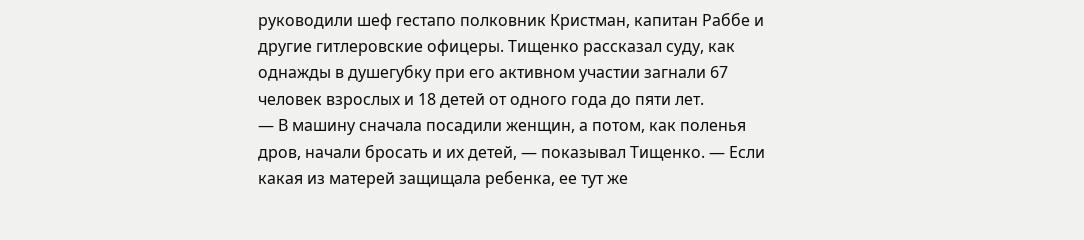руководили шеф гестапо полковник Кристман, капитан Раббе и другие гитлеровские офицеры. Тищенко рассказал суду, как однажды в душегубку при его активном участии загнали 67 человек взрослых и 18 детей от одного года до пяти лет.
— В машину сначала посадили женщин, а потом, как поленья дров, начали бросать и их детей, — показывал Тищенко. — Если какая из матерей защищала ребенка, ее тут же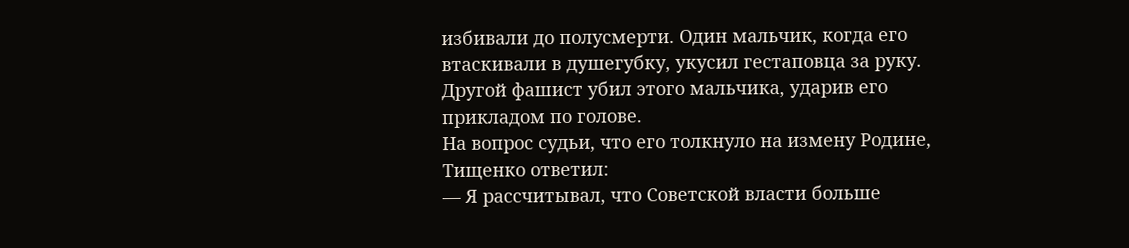избивали до полусмерти. Один мальчик, когда его втаскивали в душегубку, укусил гестаповца за руку. Другой фашист убил этого мальчика, ударив его прикладом по голове.
На вопрос судьи, что его толкнуло на измену Родине, Тищенко ответил:
— Я рассчитывал, что Советской власти больше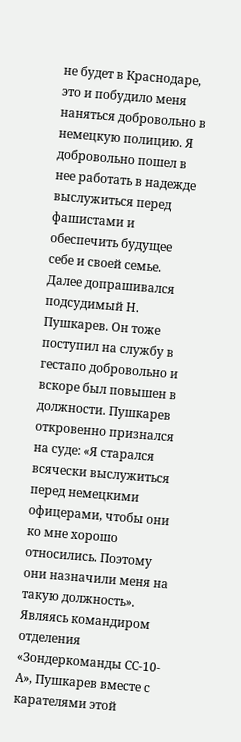не будет в Краснодаре, это и побудило меня наняться добровольно в немецкую полицию. Я добровольно пошел в нее работать в надежде выслужиться перед фашистами и обеспечить будущее себе и своей семье.
Далее допрашивался подсудимый Н. Пушкарев. Он тоже поступил на службу в гестапо добровольно и вскоре был повышен в должности. Пушкарев откровенно признался на суде: «Я старался всячески выслужиться перед немецкими офицерами, чтобы они ко мне хорошо относились. Поэтому они назначили меня на такую должность».
Являясь командиром отделения «Зондеркоманды СС-10-А», Пушкарев вместе с карателями этой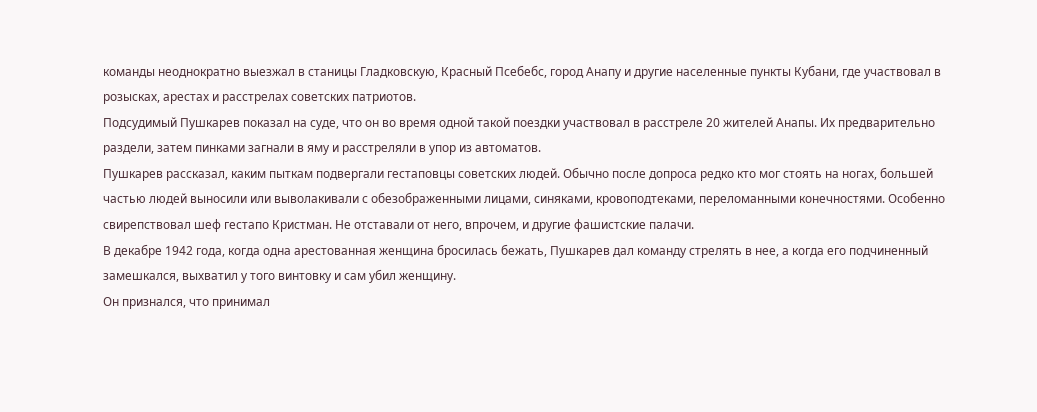команды неоднократно выезжал в станицы Гладковскую, Красный Псебебс, город Анапу и другие населенные пункты Кубани, где участвовал в розысках, арестах и расстрелах советских патриотов.
Подсудимый Пушкарев показал на суде, что он во время одной такой поездки участвовал в расстреле 20 жителей Анапы. Их предварительно раздели, затем пинками загнали в яму и расстреляли в упор из автоматов.
Пушкарев рассказал, каким пыткам подвергали гестаповцы советских людей. Обычно после допроса редко кто мог стоять на ногах, большей частью людей выносили или выволакивали с обезображенными лицами, синяками, кровоподтеками, переломанными конечностями. Особенно свирепствовал шеф гестапо Кристман. Не отставали от него, впрочем, и другие фашистские палачи.
В декабре 1942 года, когда одна арестованная женщина бросилась бежать, Пушкарев дал команду стрелять в нее, а когда его подчиненный замешкался, выхватил у того винтовку и сам убил женщину.
Он признался, что принимал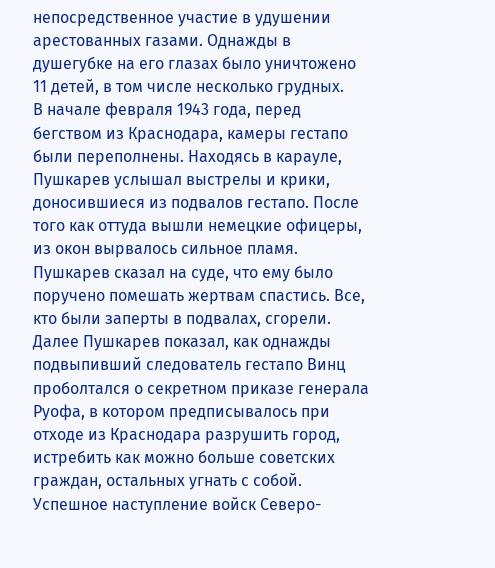непосредственное участие в удушении арестованных газами. Однажды в душегубке на его глазах было уничтожено 11 детей, в том числе несколько грудных.
В начале февраля 1943 года, перед бегством из Краснодара, камеры гестапо были переполнены. Находясь в карауле, Пушкарев услышал выстрелы и крики, доносившиеся из подвалов гестапо. После того как оттуда вышли немецкие офицеры, из окон вырвалось сильное пламя. Пушкарев сказал на суде, что ему было поручено помешать жертвам спастись. Все, кто были заперты в подвалах, сгорели.
Далее Пушкарев показал, как однажды подвыпивший следователь гестапо Винц проболтался о секретном приказе генерала Руофа, в котором предписывалось при отходе из Краснодара разрушить город, истребить как можно больше советских граждан, остальных угнать с собой. Успешное наступление войск Северо-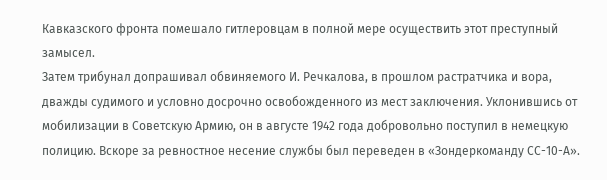Кавказского фронта помешало гитлеровцам в полной мере осуществить этот преступный замысел.
Затем трибунал допрашивал обвиняемого И. Речкалова, в прошлом растратчика и вора, дважды судимого и условно досрочно освобожденного из мест заключения. Уклонившись от мобилизации в Советскую Армию, он в августе 1942 года добровольно поступил в немецкую полицию. Вскоре за ревностное несение службы был переведен в «Зондеркоманду СС-10-А».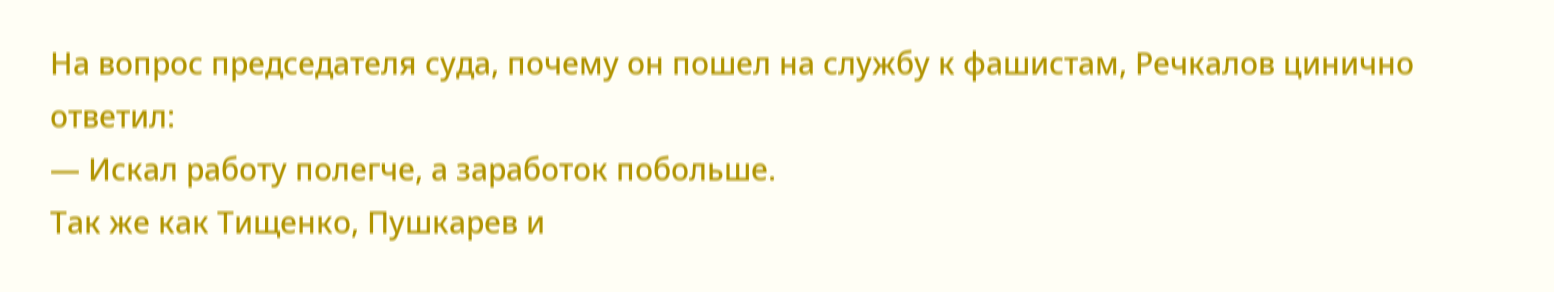На вопрос председателя суда, почему он пошел на службу к фашистам, Речкалов цинично ответил:
— Искал работу полегче, а заработок побольше.
Так же как Тищенко, Пушкарев и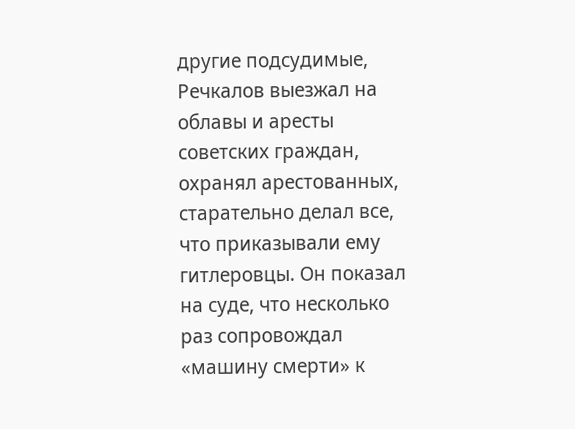другие подсудимые, Речкалов выезжал на облавы и аресты советских граждан, охранял арестованных, старательно делал все, что приказывали ему гитлеровцы. Он показал на суде, что несколько раз сопровождал «машину смерти» к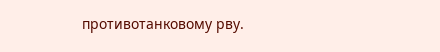противотанковому рву.